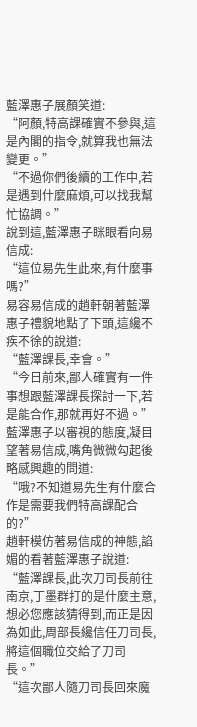藍澤惠子展顏笑道:
“阿顏,特高課確實不參與,這是內閣的指令,就算我也無法變更。”
“不過你們後續的工作中,若是遇到什麼麻煩,可以找我幫忙協調。”
說到這,藍澤惠子眯眼看向易信成:
“這位易先生此來,有什麼事嗎?”
易容易信成的趙軒朝著藍澤惠子禮貌地點了下頭,這纔不疾不徐的說道:
“藍澤課長,幸會。”
“今日前來,鄙人確實有一件事想跟藍澤課長探討一下,若是能合作,那就再好不過。”
藍澤惠子以審視的態度,凝目望著易信成,嘴角微微勾起後略感興趣的問道:
“哦?不知道易先生有什麼合作是需要我們特高課配合的?”
趙軒模仿著易信成的神態,諂媚的看著藍澤惠子說道:
“藍澤課長,此次刀司長前往南京,丁墨群打的是什麼主意,想必您應該猜得到,而正是因為如此,周部長纔信任刀司長,將這個職位交給了刀司長。”
“這次鄙人隨刀司長回來魔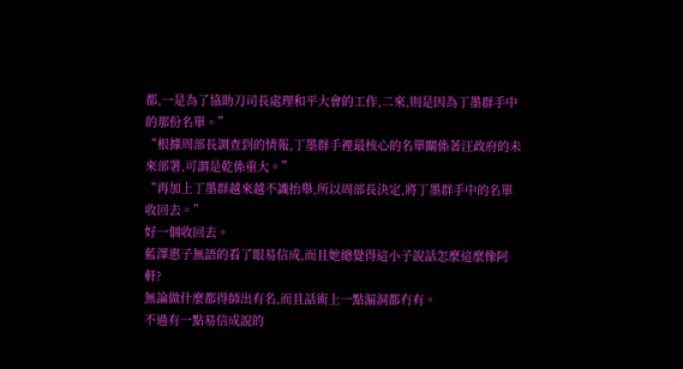都,一是為了協助刀司長處理和平大會的工作,二來,則是因為丁墨群手中的那份名單。”
“根據周部長調查到的情報,丁墨群手裡最核心的名單關係著汪政府的未來部署,可謂是乾係重大。”
“再加上丁墨群越來越不識抬舉,所以周部長決定,將丁墨群手中的名單收回去。”
好一個收回去。
藍澤惠子無語的看了眼易信成,而且她總覺得這小子說話怎麼這麼像阿軒?
無論做什麼都得師出有名,而且話術上一點漏洞都冇有。
不過有一點易信成說的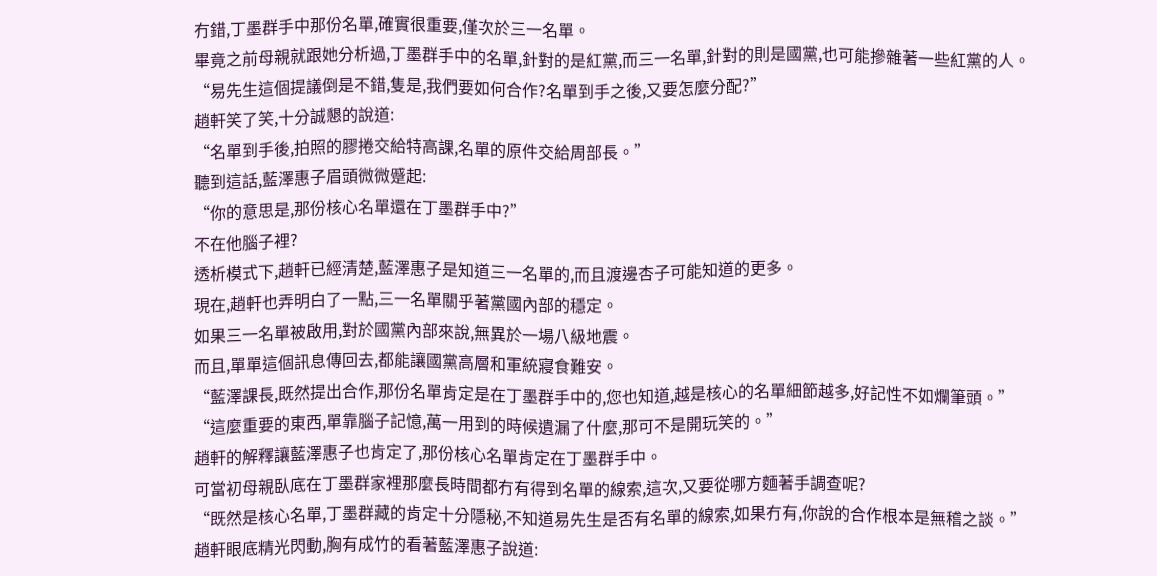冇錯,丁墨群手中那份名單,確實很重要,僅次於三一名單。
畢竟之前母親就跟她分析過,丁墨群手中的名單,針對的是紅黨,而三一名單,針對的則是國黨,也可能摻雜著一些紅黨的人。
“易先生這個提議倒是不錯,隻是,我們要如何合作?名單到手之後,又要怎麼分配?”
趙軒笑了笑,十分誠懇的說道:
“名單到手後,拍照的膠捲交給特高課,名單的原件交給周部長。”
聽到這話,藍澤惠子眉頭微微蹙起:
“你的意思是,那份核心名單還在丁墨群手中?”
不在他腦子裡?
透析模式下,趙軒已經清楚,藍澤惠子是知道三一名單的,而且渡邊杏子可能知道的更多。
現在,趙軒也弄明白了一點,三一名單關乎著黨國內部的穩定。
如果三一名單被啟用,對於國黨內部來說,無異於一場八級地震。
而且,單單這個訊息傳回去,都能讓國黨高層和軍統寢食難安。
“藍澤課長,既然提出合作,那份名單肯定是在丁墨群手中的,您也知道,越是核心的名單細節越多,好記性不如爛筆頭。”
“這麼重要的東西,單靠腦子記憶,萬一用到的時候遺漏了什麼,那可不是開玩笑的。”
趙軒的解釋讓藍澤惠子也肯定了,那份核心名單肯定在丁墨群手中。
可當初母親臥底在丁墨群家裡那麼長時間都冇有得到名單的線索,這次,又要從哪方麵著手調查呢?
“既然是核心名單,丁墨群藏的肯定十分隱秘,不知道易先生是否有名單的線索,如果冇有,你說的合作根本是無稽之談。”
趙軒眼底精光閃動,胸有成竹的看著藍澤惠子說道: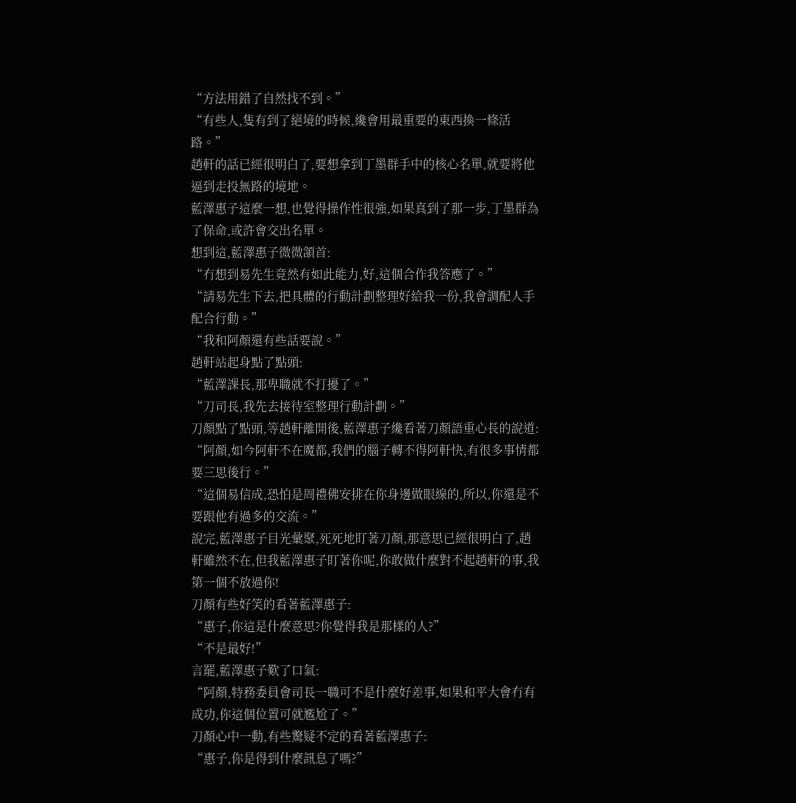“方法用錯了自然找不到。”
“有些人,隻有到了絕境的時候,纔會用最重要的東西換一條活路。”
趙軒的話已經很明白了,要想拿到丁墨群手中的核心名單,就要將他逼到走投無路的境地。
藍澤惠子這麼一想,也覺得操作性很強,如果真到了那一步,丁墨群為了保命,或許會交出名單。
想到這,藍澤惠子微微頷首:
“冇想到易先生竟然有如此能力,好,這個合作我答應了。”
“請易先生下去,把具體的行動計劃整理好給我一份,我會調配人手配合行動。”
“我和阿顏還有些話要說。”
趙軒站起身點了點頭:
“藍澤課長,那卑職就不打擾了。”
“刀司長,我先去接待室整理行動計劃。”
刀顏點了點頭,等趙軒離開後,藍澤惠子纔看著刀顏語重心長的說道:
“阿顏,如今阿軒不在魔都,我們的腦子轉不得阿軒快,有很多事情都要三思後行。”
“這個易信成,恐怕是周禮佛安排在你身邊做眼線的,所以,你還是不要跟他有過多的交流。”
說完,藍澤惠子目光彙聚,死死地盯著刀顏,那意思已經很明白了,趙軒雖然不在,但我藍澤惠子盯著你呢,你敢做什麼對不起趙軒的事,我第一個不放過你!
刀顏有些好笑的看著藍澤惠子:
“惠子,你這是什麼意思?你覺得我是那樣的人?”
“不是最好!”
言罷,藍澤惠子歎了口氣:
“阿顏,特務委員會司長一職可不是什麼好差事,如果和平大會冇有成功,你這個位置可就尷尬了。”
刀顏心中一動,有些驚疑不定的看著藍澤惠子:
“惠子,你是得到什麼訊息了嗎?”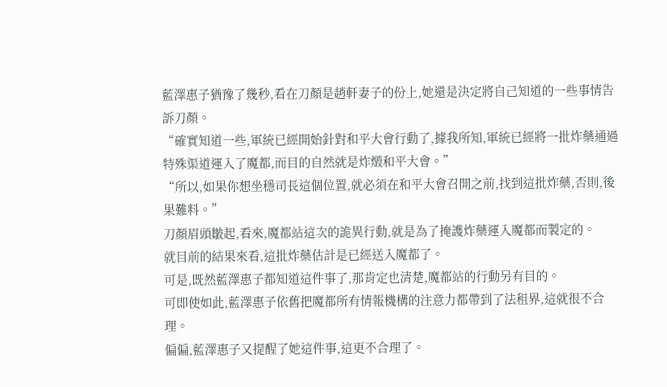藍澤惠子猶豫了幾秒,看在刀顏是趙軒妻子的份上,她還是決定將自己知道的一些事情告訴刀顏。
“確實知道一些,軍統已經開始針對和平大會行動了,據我所知,軍統已經將一批炸藥通過特殊渠道運入了魔都,而目的自然就是炸燬和平大會。”
“所以,如果你想坐穩司長這個位置,就必須在和平大會召開之前,找到這批炸藥,否則,後果難料。”
刀顏眉頭皺起,看來,魔都站這次的詭異行動,就是為了掩護炸藥運入魔都而製定的。
就目前的結果來看,這批炸藥估計是已經送入魔都了。
可是,既然藍澤惠子都知道這件事了,那肯定也清楚,魔都站的行動另有目的。
可即使如此,藍澤惠子依舊把魔都所有情報機構的注意力都帶到了法租界,這就很不合理。
偏偏,藍澤惠子又提醒了她這件事,這更不合理了。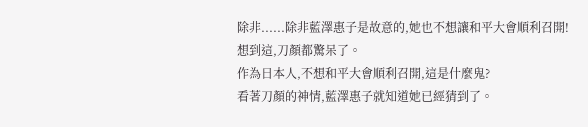除非......除非藍澤惠子是故意的,她也不想讓和平大會順利召開!
想到這,刀顏都驚呆了。
作為日本人,不想和平大會順利召開,這是什麼鬼?
看著刀顏的神情,藍澤惠子就知道她已經猜到了。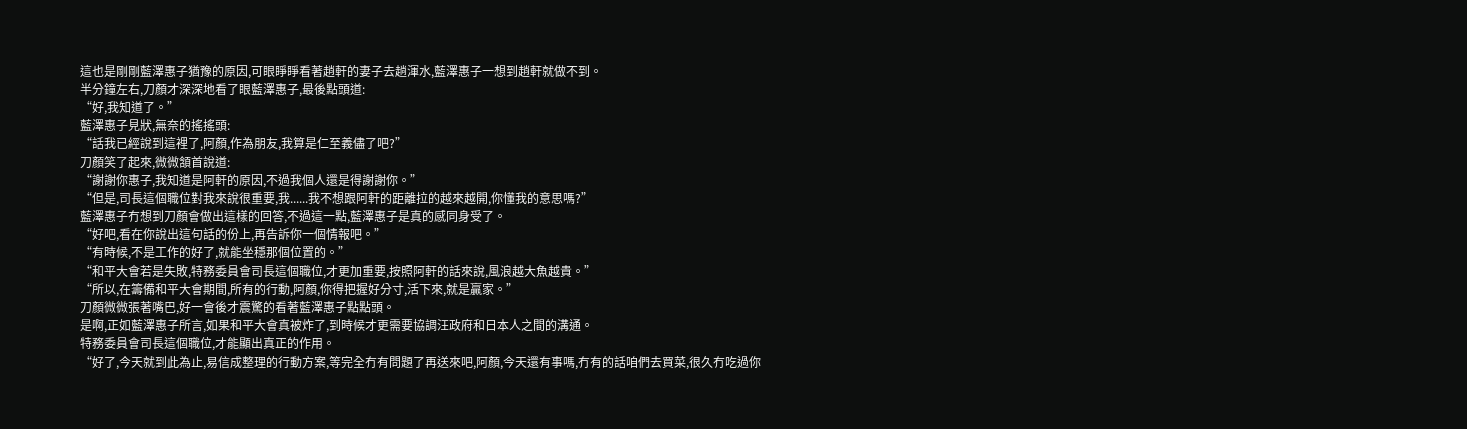這也是剛剛藍澤惠子猶豫的原因,可眼睜睜看著趙軒的妻子去趟渾水,藍澤惠子一想到趙軒就做不到。
半分鐘左右,刀顏才深深地看了眼藍澤惠子,最後點頭道:
“好,我知道了。”
藍澤惠子見狀,無奈的搖搖頭:
“話我已經說到這裡了,阿顏,作為朋友,我算是仁至義儘了吧?”
刀顏笑了起來,微微頷首說道:
“謝謝你惠子,我知道是阿軒的原因,不過我個人還是得謝謝你。”
“但是,司長這個職位對我來說很重要,我......我不想跟阿軒的距離拉的越來越開,你懂我的意思嗎?”
藍澤惠子冇想到刀顏會做出這樣的回答,不過這一點,藍澤惠子是真的感同身受了。
“好吧,看在你說出這句話的份上,再告訴你一個情報吧。”
“有時候,不是工作的好了,就能坐穩那個位置的。”
“和平大會若是失敗,特務委員會司長這個職位,才更加重要,按照阿軒的話來說,風浪越大魚越貴。”
“所以,在籌備和平大會期間,所有的行動,阿顏,你得把握好分寸,活下來,就是贏家。”
刀顏微微張著嘴巴,好一會後才震驚的看著藍澤惠子點點頭。
是啊,正如藍澤惠子所言,如果和平大會真被炸了,到時候才更需要協調汪政府和日本人之間的溝通。
特務委員會司長這個職位,才能顯出真正的作用。
“好了,今天就到此為止,易信成整理的行動方案,等完全冇有問題了再送來吧,阿顏,今天還有事嗎,冇有的話咱們去買菜,很久冇吃過你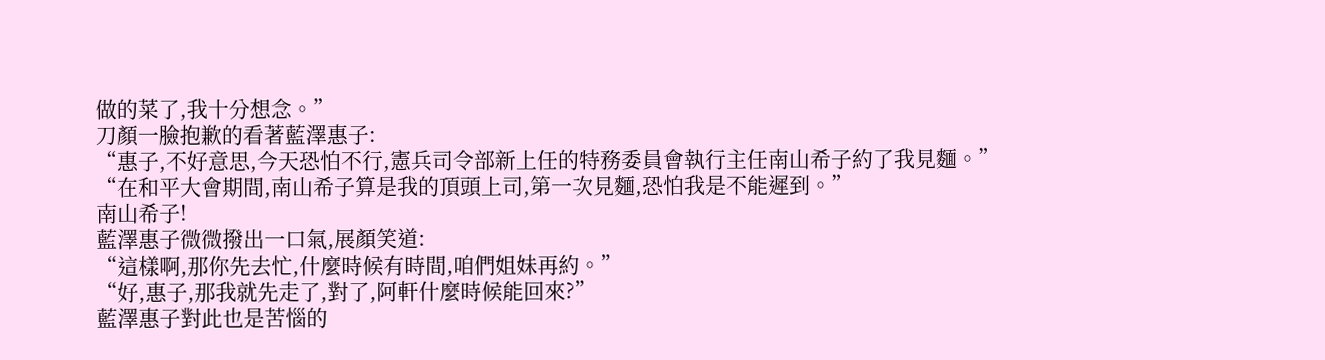做的菜了,我十分想念。”
刀顏一臉抱歉的看著藍澤惠子:
“惠子,不好意思,今天恐怕不行,憲兵司令部新上任的特務委員會執行主任南山希子約了我見麵。”
“在和平大會期間,南山希子算是我的頂頭上司,第一次見麵,恐怕我是不能遲到。”
南山希子!
藍澤惠子微微撥出一口氣,展顏笑道:
“這樣啊,那你先去忙,什麼時候有時間,咱們姐妹再約。”
“好,惠子,那我就先走了,對了,阿軒什麼時候能回來?”
藍澤惠子對此也是苦惱的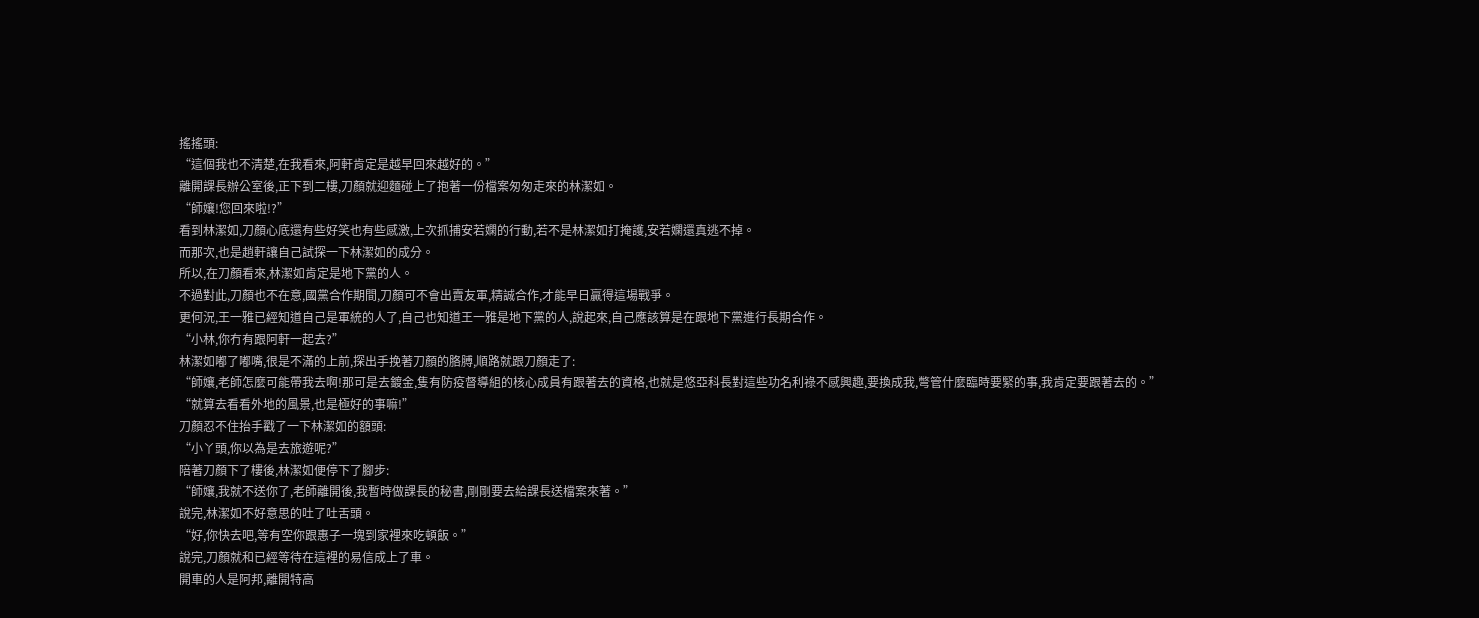搖搖頭:
“這個我也不清楚,在我看來,阿軒肯定是越早回來越好的。”
離開課長辦公室後,正下到二樓,刀顏就迎麵碰上了抱著一份檔案匆匆走來的林潔如。
“師孃!您回來啦!?”
看到林潔如,刀顏心底還有些好笑也有些感激,上次抓捕安若嫻的行動,若不是林潔如打掩護,安若嫻還真逃不掉。
而那次,也是趙軒讓自己試探一下林潔如的成分。
所以,在刀顏看來,林潔如肯定是地下黨的人。
不過對此,刀顏也不在意,國黨合作期間,刀顏可不會出賣友軍,精誠合作,才能早日贏得這場戰爭。
更何況,王一雅已經知道自己是軍統的人了,自己也知道王一雅是地下黨的人,說起來,自己應該算是在跟地下黨進行長期合作。
“小林,你冇有跟阿軒一起去?”
林潔如嘟了嘟嘴,很是不滿的上前,探出手挽著刀顏的胳膊,順路就跟刀顏走了:
“師孃,老師怎麼可能帶我去啊!那可是去鍍金,隻有防疫督導組的核心成員有跟著去的資格,也就是悠亞科長對這些功名利祿不感興趣,要換成我,彆管什麼臨時要緊的事,我肯定要跟著去的。”
“就算去看看外地的風景,也是極好的事嘛!”
刀顏忍不住抬手戳了一下林潔如的額頭:
“小丫頭,你以為是去旅遊呢?”
陪著刀顏下了樓後,林潔如便停下了腳步:
“師孃,我就不送你了,老師離開後,我暫時做課長的秘書,剛剛要去給課長送檔案來著。”
說完,林潔如不好意思的吐了吐舌頭。
“好,你快去吧,等有空你跟惠子一塊到家裡來吃頓飯。”
說完,刀顏就和已經等待在這裡的易信成上了車。
開車的人是阿邦,離開特高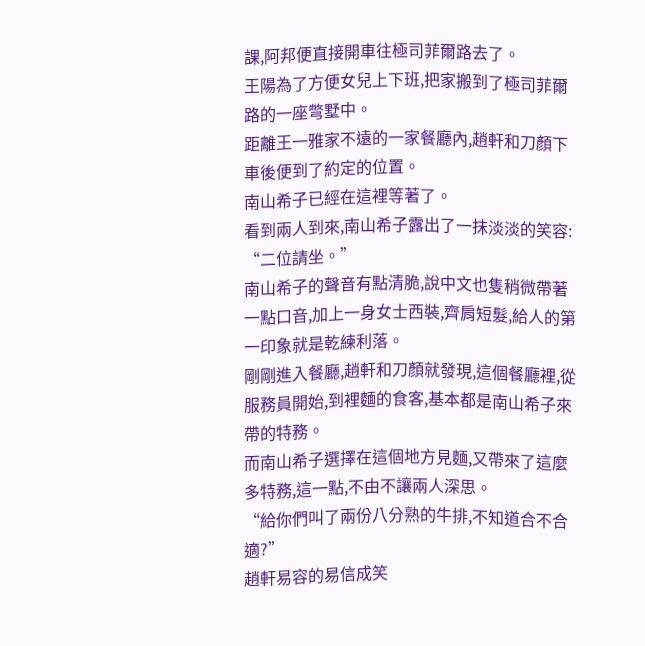課,阿邦便直接開車往極司菲爾路去了。
王陽為了方便女兒上下班,把家搬到了極司菲爾路的一座彆墅中。
距離王一雅家不遠的一家餐廳內,趙軒和刀顏下車後便到了約定的位置。
南山希子已經在這裡等著了。
看到兩人到來,南山希子露出了一抹淡淡的笑容:
“二位請坐。”
南山希子的聲音有點清脆,說中文也隻稍微帶著一點口音,加上一身女士西裝,齊肩短髮,給人的第一印象就是乾練利落。
剛剛進入餐廳,趙軒和刀顏就發現,這個餐廳裡,從服務員開始,到裡麵的食客,基本都是南山希子來帶的特務。
而南山希子選擇在這個地方見麵,又帶來了這麼多特務,這一點,不由不讓兩人深思。
“給你們叫了兩份八分熟的牛排,不知道合不合適?”
趙軒易容的易信成笑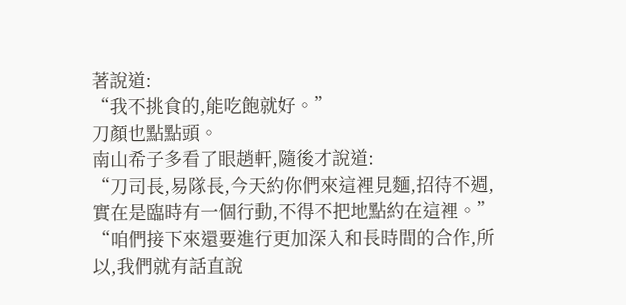著說道:
“我不挑食的,能吃飽就好。”
刀顏也點點頭。
南山希子多看了眼趙軒,隨後才說道:
“刀司長,易隊長,今天約你們來這裡見麵,招待不週,實在是臨時有一個行動,不得不把地點約在這裡。”
“咱們接下來還要進行更加深入和長時間的合作,所以,我們就有話直說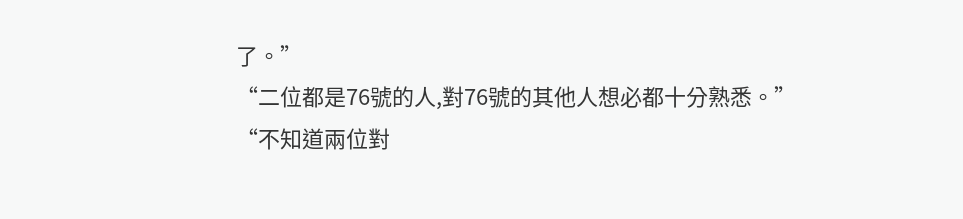了。”
“二位都是76號的人,對76號的其他人想必都十分熟悉。”
“不知道兩位對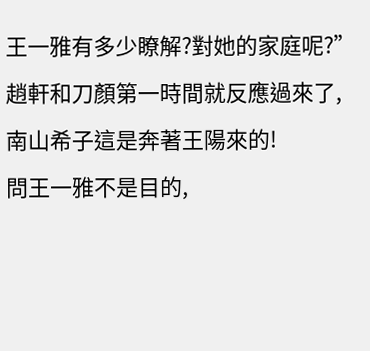王一雅有多少瞭解?對她的家庭呢?”
趙軒和刀顏第一時間就反應過來了,南山希子這是奔著王陽來的!
問王一雅不是目的,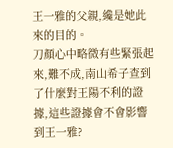王一雅的父親,纔是她此來的目的。
刀顏心中略微有些緊張起來,難不成,南山希子查到了什麼對王陽不利的證據,這些證據會不會影響到王一雅?